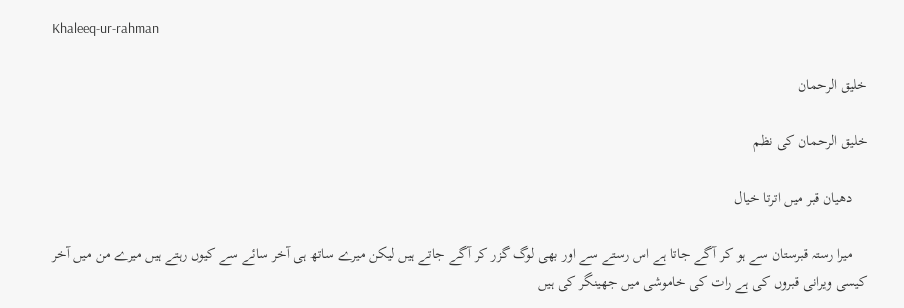Khaleeq-ur-rahman

خلیق الرحمان

خلیق الرحمان کی نظم

    دھیان قبر میں اترتا خیال

    میرا رستہ قبرستان سے ہو کر آگے جاتا ہے اس رستے سے اور بھی لوگ گزر کر آگے جاتے ہیں لیکن میرے ساتھ ہی آخر سائے سے کیوں رہتے ہیں میرے من میں آخر کیسی ویرانی قبروں کی ہے رات کی خاموشی میں جھینگر کی ہیں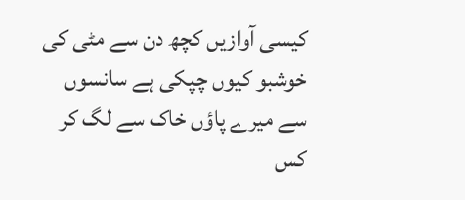کیسی آوازیں کچھ دن سے مٹی کی خوشبو کیوں چپکی ہے سانسوں سے میرے پاؤں خاک سے لگ کر کس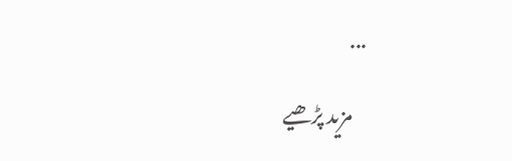...

    مزید پڑھیے